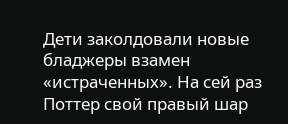Дети заколдовали новые бладжеры взамен «истраченных». На сей раз Поттер свой правый шар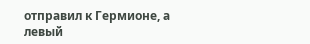отправил к Гермионе, а левый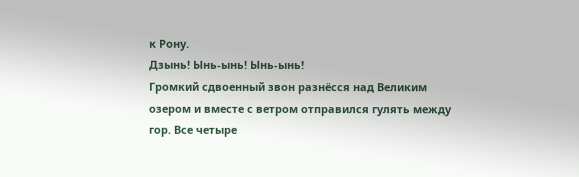к Рону.
Дзынь! Ынь-ынь! Ынь-ынь!
Громкий сдвоенный звон разнёсся над Великим озером и вместе с ветром отправился гулять между гор. Все четыре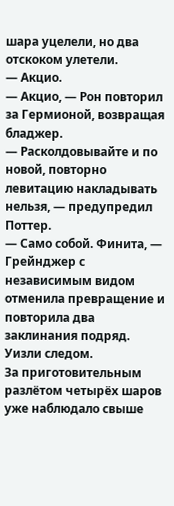шара уцелели, но два отскоком улетели.
— Акцио.
— Акцио, — Рон повторил за Гермионой, возвращая бладжер.
— Расколдовывайте и по новой, повторно левитацию накладывать нельзя, — предупредил Поттер.
— Само собой. Финита, — Грейнджер с независимым видом отменила превращение и повторила два заклинания подряд.
Уизли следом.
За приготовительным разлётом четырёх шаров уже наблюдало свыше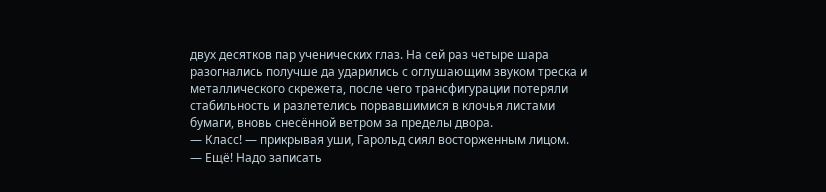двух десятков пар ученических глаз. На сей раз четыре шара разогнались получше да ударились с оглушающим звуком треска и металлического скрежета, после чего трансфигурации потеряли стабильность и разлетелись порвавшимися в клочья листами бумаги, вновь снесённой ветром за пределы двора.
— Класс! — прикрывая уши, Гарольд сиял восторженным лицом.
— Ещё! Надо записать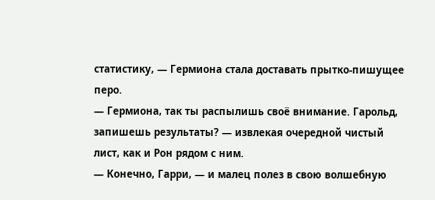статистику, — Гермиона стала доставать прытко-пишущее перо.
— Гермиона, так ты распылишь своё внимание. Гарольд, запишешь результаты? — извлекая очередной чистый лист, как и Рон рядом с ним.
— Конечно, Гарри, — и малец полез в свою волшебную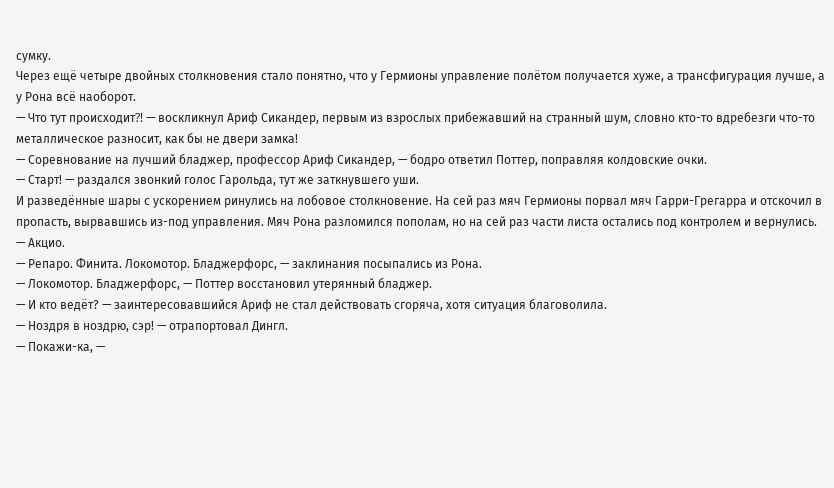сумку.
Через ещё четыре двойных столкновения стало понятно, что у Гермионы управление полётом получается хуже, а трансфигурация лучше, а у Рона всё наоборот.
— Что тут происходит⁈ — воскликнул Ариф Сикандер, первым из взрослых прибежавший на странный шум, словно кто-то вдребезги что-то металлическое разносит, как бы не двери замка!
— Соревнование на лучший бладжер, профессор Ариф Сикандер, — бодро ответил Поттер, поправляя колдовские очки.
— Старт! — раздался звонкий голос Гарольда, тут же заткнувшего уши.
И разведённые шары с ускорением ринулись на лобовое столкновение. На сей раз мяч Гермионы порвал мяч Гарри-Грегарра и отскочил в пропасть, вырвавшись из-под управления. Мяч Рона разломился пополам, но на сей раз части листа остались под контролем и вернулись.
— Акцио.
— Репаро. Финита. Локомотор. Бладжерфорс, — заклинания посыпались из Рона.
— Локомотор. Бладжерфорс, — Поттер восстановил утерянный бладжер.
— И кто ведёт? — заинтересовавшийся Ариф не стал действовать сгоряча, хотя ситуация благоволила.
— Ноздря в ноздрю, сэр! — отрапортовал Дингл.
— Покажи-ка, —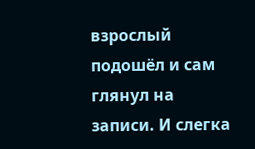взрослый подошёл и сам глянул на записи. И слегка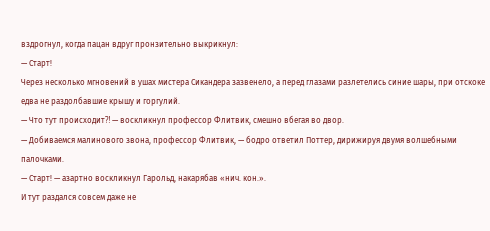вздрогнул, когда пацан вдруг пронзительно выкрикнул:
— Старт!
Через несколько мгновений в ушах мистера Сикандера зазвенело, а перед глазами разлетелись синие шары, при отскоке едва не раздолбавшие крышу и горгулий.
— Что тут происходит⁈ — воскликнул профессор Флитвик, смешно вбегая во двор.
— Добиваемся малинового звона, профессор Флитвик, — бодро ответил Поттер, дирижируя двумя волшебными палочками.
— Старт! — азартно воскликнул Гарольд, накарябав «нич. кон.».
И тут раздался совсем даже не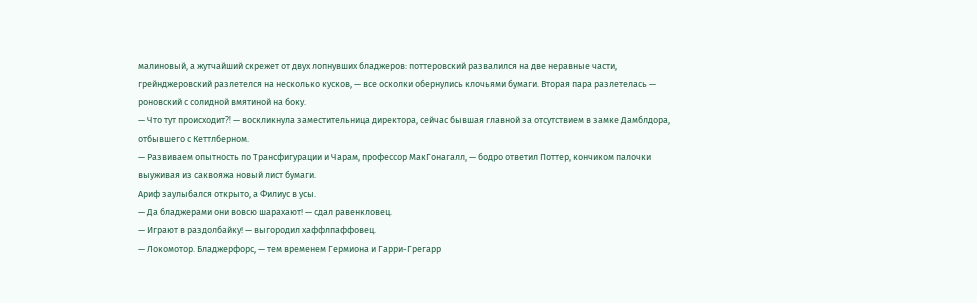малиновый, а жутчайший скрежет от двух лопнувших бладжеров: поттеровский развалился на две неравные части, грейнджеровский разлетелся на несколько кусков, — все осколки обернулись клочьями бумаги. Вторая пара разлетелась — роновский с солидной вмятиной на боку.
— Что тут происходит⁈ — воскликнула заместительница директора, сейчас бывшая главной за отсутствием в замке Дамблдора, отбывшего с Кеттлберном.
— Развиваем опытность по Трансфигурации и Чарам, профессор МакГонагалл, — бодро ответил Поттер, кончиком палочки выуживая из саквояжа новый лист бумаги.
Ариф заулыбался открыто, а Филиус в усы.
— Да бладжерами они вовсю шарахают! — сдал равенкловец.
— Играют в раздолбайку! — выгородил хаффлпаффовец.
— Локомотор. Бладжерфорс, — тем временем Гермиона и Гарри-Грегарр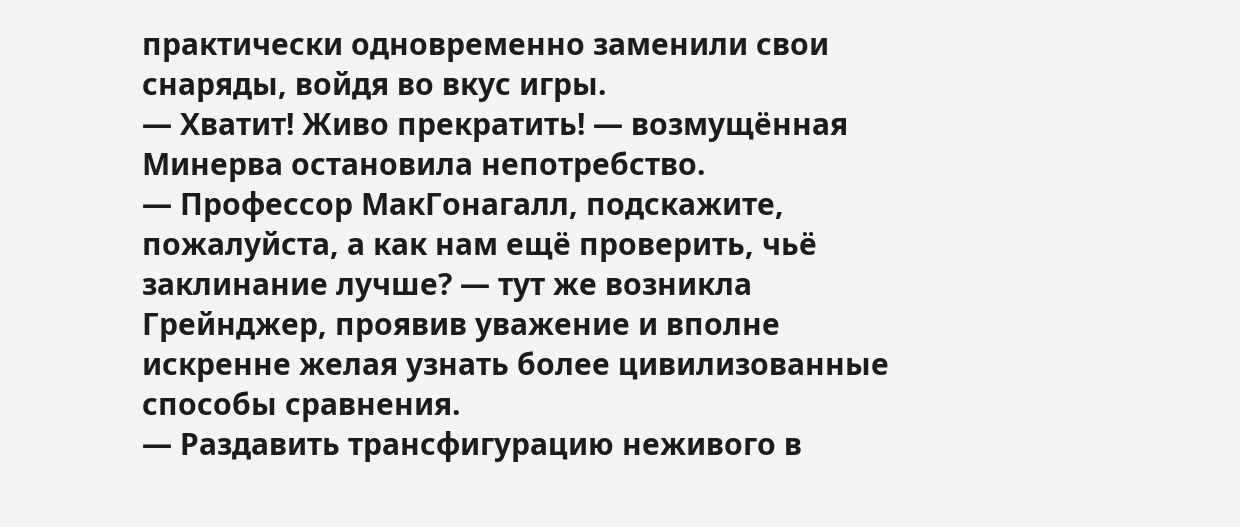практически одновременно заменили свои снаряды, войдя во вкус игры.
— Хватит! Живо прекратить! — возмущённая Минерва остановила непотребство.
— Профессор МакГонагалл, подскажите, пожалуйста, а как нам ещё проверить, чьё заклинание лучше? — тут же возникла Грейнджер, проявив уважение и вполне искренне желая узнать более цивилизованные способы сравнения.
— Раздавить трансфигурацию неживого в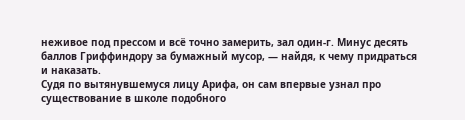неживое под прессом и всё точно замерить, зал один-г. Минус десять баллов Гриффиндору за бумажный мусор, — найдя, к чему придраться и наказать.
Судя по вытянувшемуся лицу Арифа, он сам впервые узнал про существование в школе подобного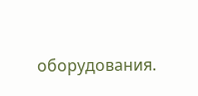оборудования.